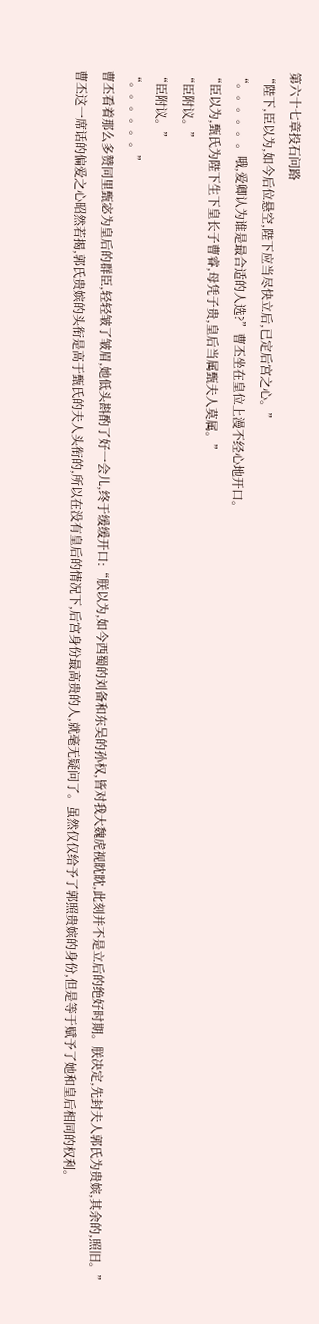第六十七章投石问路
“陛下,臣以为,如今后位悬空,陛下应当尽快立后,已定后宫之心。”
“。。。。。。哦,爱卿认为谁是最合适的人选?”曹丕坐在皇位上漫不经心地开口。
“臣以为,甄氏为陛下生下皇长子曹睿,母凭子贵,皇后当属甄夫人莫属。”
“臣附议。”
“臣附议。”
“。。。。。。”
曹丕看着那么多赞同里甄宓为皇后的群臣,轻轻皱了皱眉,她低头斟酌了好一会儿,终于缓缓开口:“朕以为,如今西蜀的刘备和东吴的孙权,皆对我大魏虎视眈眈,此刻并不是立后的绝好时期。朕决定,先封夫人郭氏为贵嫔,其余的,照旧。”
曹丕这一席话的偏爱之心昭然若揭,郭氏贵嫔的头衔是高于甄氏的夫人头衔的,所以在没有皇后的情况下,后宫身份最高贵的人,就毫无疑问了。虽然仅仅给予了郭照贵嫔的身份,但是等于赋予了她和皇后相同的权利。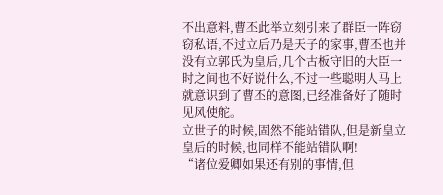不出意料,曹丕此举立刻引来了群臣一阵窃窃私语,不过立后乃是天子的家事,曹丕也并没有立郭氏为皇后,几个古板守旧的大臣一时之间也不好说什么,不过一些聪明人马上就意识到了曹丕的意图,已经准备好了随时见风使舵。
立世子的时候,固然不能站错队,但是新皇立皇后的时候,也同样不能站错队啊!
“诸位爱卿如果还有别的事情,但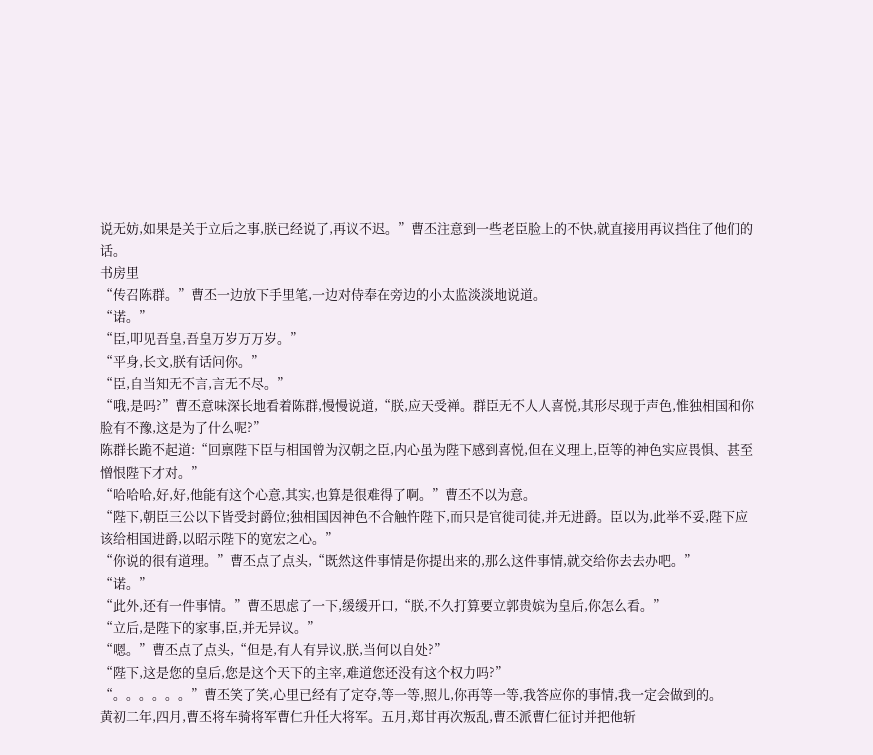说无妨,如果是关于立后之事,朕已经说了,再议不迟。”曹丕注意到一些老臣脸上的不快,就直接用再议挡住了他们的话。
书房里
“传召陈群。”曹丕一边放下手里笔,一边对侍奉在旁边的小太监淡淡地说道。
“诺。”
“臣,叩见吾皇,吾皇万岁万万岁。”
“平身,长文,朕有话问你。”
“臣,自当知无不言,言无不尽。”
“哦,是吗?”曹丕意味深长地看着陈群,慢慢说道,“朕,应天受禅。群臣无不人人喜悦,其形尽现于声色,惟独相国和你脸有不豫,这是为了什么呢?”
陈群长跪不起道:“回禀陛下臣与相国曾为汉朝之臣,内心虽为陛下感到喜悦,但在义理上,臣等的神色实应畏惧、甚至憎恨陛下才对。”
“哈哈哈,好,好,他能有这个心意,其实,也算是很难得了啊。”曹丕不以为意。
“陛下,朝臣三公以下皆受封爵位;独相国因神色不合触忤陛下,而只是官徙司徒,并无进爵。臣以为,此举不妥,陛下应该给相国进爵,以昭示陛下的宽宏之心。”
“你说的很有道理。”曹丕点了点头,“既然这件事情是你提出来的,那么这件事情,就交给你去去办吧。”
“诺。”
“此外,还有一件事情。”曹丕思虑了一下,缓缓开口,“朕,不久打算要立郭贵嫔为皇后,你怎么看。”
“立后,是陛下的家事,臣,并无异议。”
“嗯。”曹丕点了点头,“但是,有人有异议,朕,当何以自处?”
“陛下,这是您的皇后,您是这个天下的主宰,难道您还没有这个权力吗?”
“。。。。。。”曹丕笑了笑,心里已经有了定夺,等一等,照儿,你再等一等,我答应你的事情,我一定会做到的。
黄初二年,四月,曹丕将车骑将军曹仁升任大将军。五月,郑甘再次叛乱,曹丕派曹仁征讨并把他斩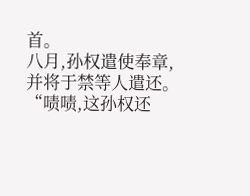首。
八月,孙权遣使奉章,并将于禁等人遣还。
“啧啧,这孙权还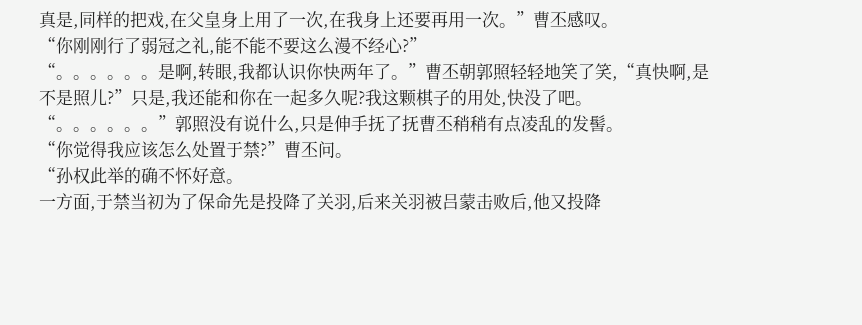真是,同样的把戏,在父皇身上用了一次,在我身上还要再用一次。”曹丕感叹。
“你刚刚行了弱冠之礼,能不能不要这么漫不经心?”
“。。。。。。是啊,转眼,我都认识你快两年了。”曹丕朝郭照轻轻地笑了笑,“真快啊,是不是照儿?”只是,我还能和你在一起多久呢?我这颗棋子的用处,快没了吧。
“。。。。。。”郭照没有说什么,只是伸手抚了抚曹丕稍稍有点凌乱的发髻。
“你觉得我应该怎么处置于禁?”曹丕问。
“孙权此举的确不怀好意。
一方面,于禁当初为了保命先是投降了关羽,后来关羽被吕蒙击败后,他又投降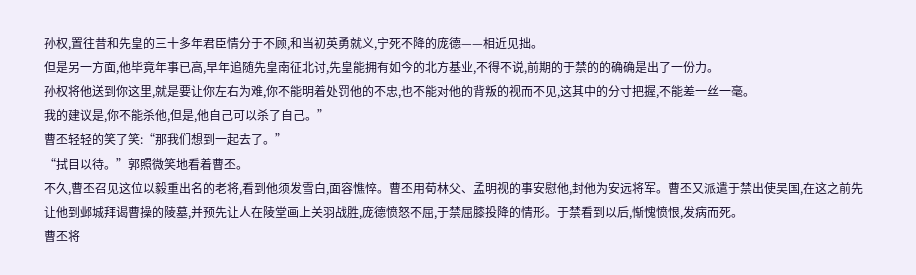孙权,置往昔和先皇的三十多年君臣情分于不顾,和当初英勇就义,宁死不降的庞德——相近见拙。
但是另一方面,他毕竟年事已高,早年追随先皇南征北讨,先皇能拥有如今的北方基业,不得不说,前期的于禁的的确确是出了一份力。
孙权将他送到你这里,就是要让你左右为难,你不能明着处罚他的不忠,也不能对他的背叛的视而不见,这其中的分寸把握,不能差一丝一毫。
我的建议是,你不能杀他,但是,他自己可以杀了自己。”
曹丕轻轻的笑了笑:“那我们想到一起去了。”
“拭目以待。”郭照微笑地看着曹丕。
不久,曹丕召见这位以毅重出名的老将,看到他须发雪白,面容憔悴。曹丕用荀林父、孟明视的事安慰他,封他为安远将军。曹丕又派遣于禁出使吴国,在这之前先让他到邺城拜谒曹操的陵墓,并预先让人在陵堂画上关羽战胜,庞德愤怒不屈,于禁屈膝投降的情形。于禁看到以后,惭愧愤恨,发病而死。
曹丕将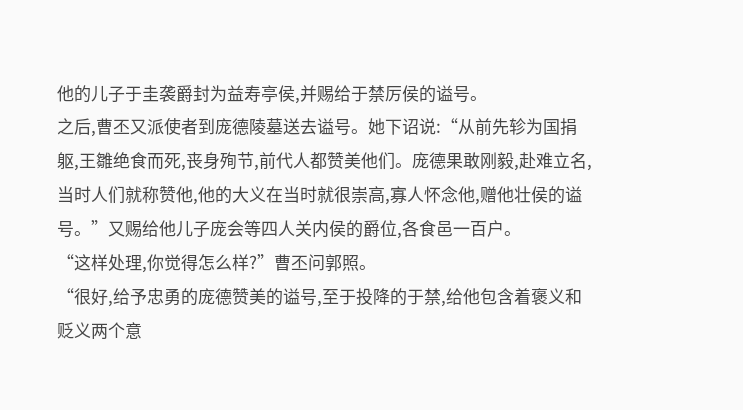他的儿子于圭袭爵封为益寿亭侯,并赐给于禁厉侯的谥号。
之后,曹丕又派使者到庞德陵墓送去谥号。她下诏说:“从前先轸为国捐躯,王雛绝食而死,丧身殉节,前代人都赞美他们。庞德果敢刚毅,赴难立名,当时人们就称赞他,他的大义在当时就很崇高,寡人怀念他,赠他壮侯的谥号。”又赐给他儿子庞会等四人关内侯的爵位,各食邑一百户。
“这样处理,你觉得怎么样?”曹丕问郭照。
“很好,给予忠勇的庞德赞美的谥号,至于投降的于禁,给他包含着褒义和贬义两个意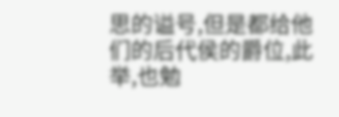思的谥号,但是都给他们的后代侯的爵位,此举,也勉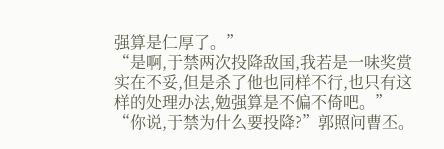强算是仁厚了。”
“是啊,于禁两次投降敌国,我若是一味奖赏实在不妥,但是杀了他也同样不行,也只有这样的处理办法,勉强算是不偏不倚吧。”
“你说,于禁为什么要投降?”郭照问曹丕。